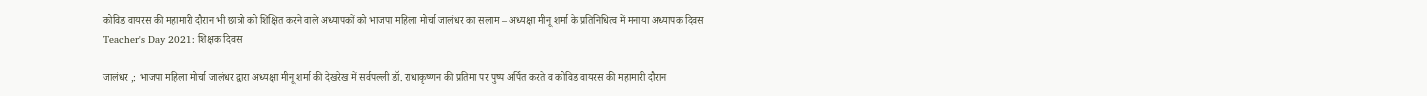कोविड वायरस की महामारी दौरान भी छात्रो को शिक्षित करने वाले अध्यापकों को भाजपा महिला मोर्चा जालंधर का सलाम – अध्यक्षा मीनू शर्मा के प्रतिनिधित्व में मनाया अध्यापक दिवस
Teacher's Day 2021: शिक्षक दिवस

जालंधर ,: भाजपा महिला मोर्चा जालंधर द्वारा अध्यक्षा मीनू शर्मा की देखरेख में सर्वपल्ली डॉ. राधाकृष्णन की प्रतिमा पर पुष्प अर्पित करते व कोविड वायरस की महामारी दौरान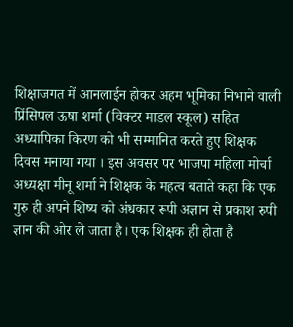शिक्षाजगत में आनलाईन होकर अहम भूमिका निभाने वाली प्रिंसिपल ऊषा शर्मा (विक्टर माडल स्कूल) सहित अध्यापिका किरण को भी सम्मानित करते हुए शिक्षक दिवस मनाया गया । इस अवसर पर भाजपा महिला मोर्चा अध्यक्षा मीनू शर्मा ने शिक्षक के महत्व बताते कहा कि एक गुरु ही अपने शिष्य को अंधकार रूपी अज्ञान से प्रकाश रुपी ज्ञान की ओर ले जाता है। एक शिक्षक ही होता है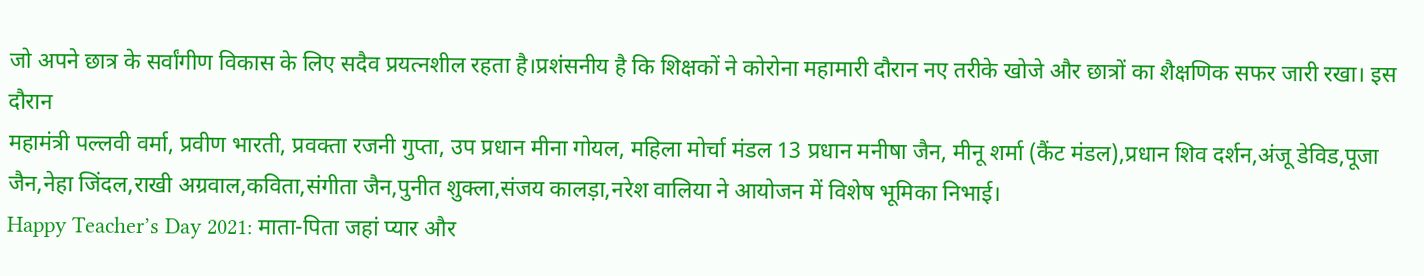जो अपने छात्र के सर्वांगीण विकास के लिए सदैव प्रयत्नशील रहता है।प्रशंसनीय है कि शिक्षकों ने कोरोना महामारी दौरान नए तरीके खोजे और छात्रों का शैक्षणिक सफर जारी रखा। इस दौरान
महामंत्री पल्लवी वर्मा, प्रवीण भारती, प्रवक्ता रजनी गुप्ता, उप प्रधान मीना गोयल, महिला मोर्चा मंडल 13 प्रधान मनीषा जैन, मीनू शर्मा (कैंट मंडल),प्रधान शिव दर्शन,अंजू डेविड,पूजा जैन,नेहा जिंदल,राखी अग्रवाल,कविता,संगीता जैन,पुनीत शुक्ला,संजय कालड़ा,नरेश वालिया ने आयोजन में विशेष भूमिका निभाई।
Happy Teacher’s Day 2021: माता-पिता जहां प्यार और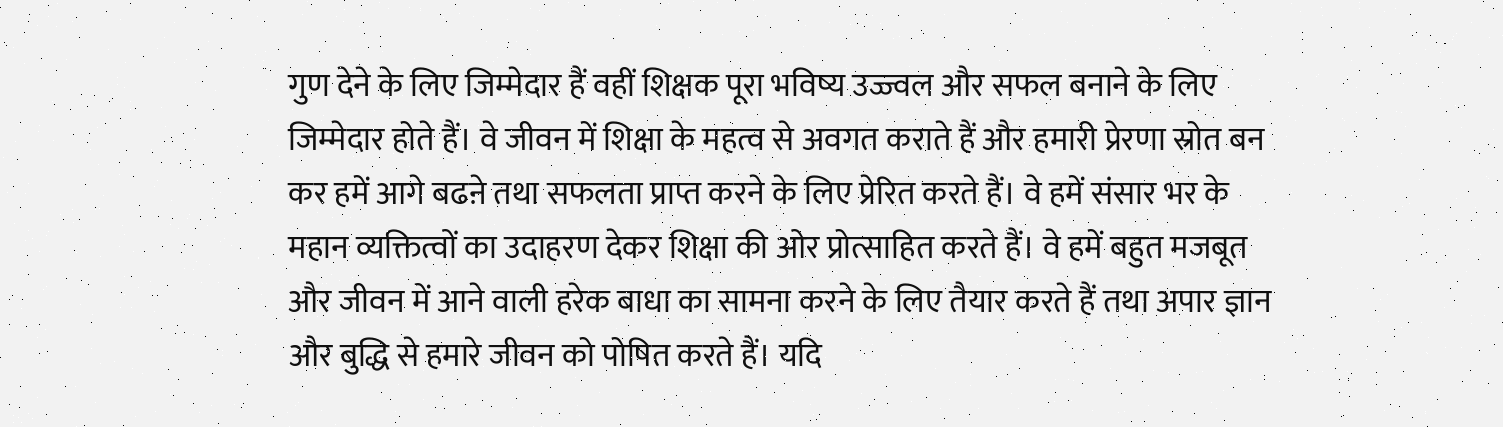गुण देने के लिए जिम्मेदार हैं वहीं शिक्षक पूरा भविष्य उज्ज्वल और सफल बनाने के लिए जिम्मेदार होते हैं। वे जीवन में शिक्षा के महत्व से अवगत कराते हैं और हमारी प्रेरणा स्रोत बन कर हमें आगे बढऩे तथा सफलता प्राप्त करने के लिए प्रेरित करते हैं। वे हमें संसार भर के महान व्यक्तित्वों का उदाहरण देकर शिक्षा की ओर प्रोत्साहित करते हैं। वे हमें बहुत मजबूत और जीवन में आने वाली हरेक बाधा का सामना करने के लिए तैयार करते हैं तथा अपार ज्ञान और बुद्धि से हमारे जीवन को पोषित करते हैं। यदि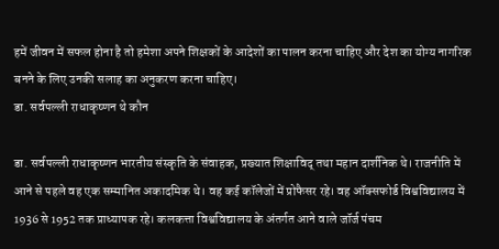हमें जीवन में सफल होना है तो हमेशा अपने शिक्षकों के आदेशों का पालन करना चाहिए और देश का योग्य नागरिक बनने के लिए उनकी सलाह का अनुकरण करना चाहिए।
डा. सर्वपल्ली राधाकृष्णन थे कौन

डा. सर्वपल्ली राधाकृष्णन भारतीय संस्कृति के संवाहक, प्रख्यात शिक्षाविद् तथा महान दार्शनिक थे। राजनीति में आने से पहले वह एक सम्मानित अकादमिक थे। वह कई कॉलेजों में प्रोफैसर रहे। वह ऑक्सफोर्ड विश्वविद्यालय में 1936 से 1952 तक प्राध्यापक रहे। कलकत्ता विश्वविद्यालय के अंतर्गत आने वाले जॉर्ज पंचम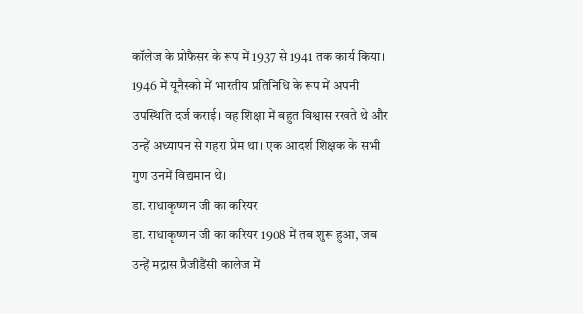कॉलेज के प्रोफैसर के रूप में 1937 से 1941 तक कार्य किया। 1946 में यूनैस्को में भारतीय प्रतिनिधि के रूप में अपनी उपस्थिति दर्ज कराई। वह शिक्षा में बहुत विश्वास रखते थे और उन्हें अध्यापन से गहरा प्रेम था। एक आदर्श शिक्षक के सभी गुण उनमें विद्यमान थे।
डा. राधाकृष्णन जी का करियर
डा. राधाकृष्णन जी का करियर 1908 में तब शुरू हुआ, जब उन्हें मद्रास प्रैजीडैंसी कालेज में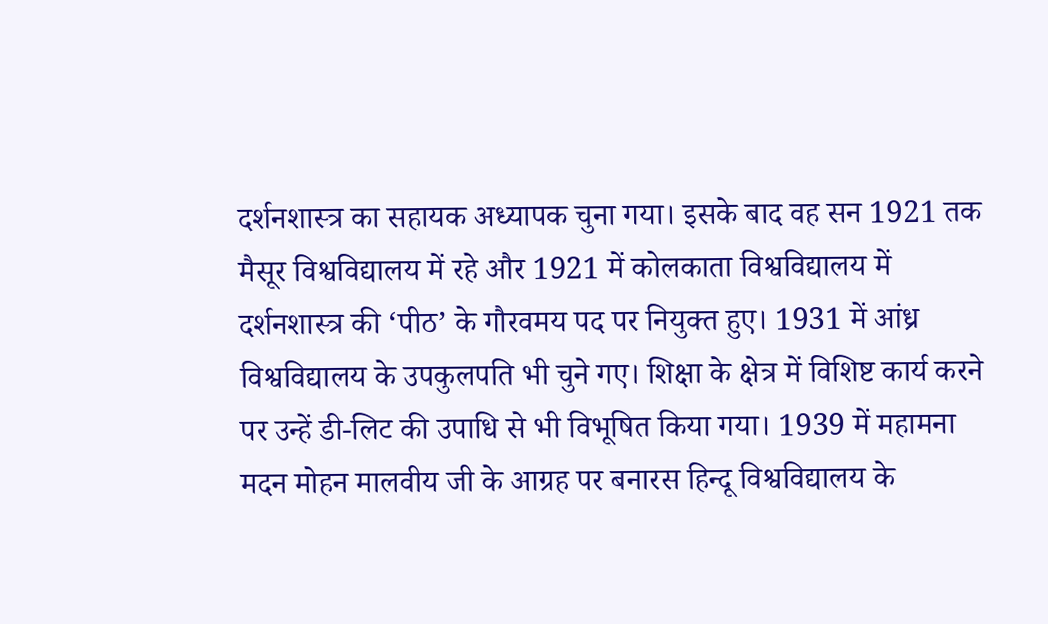दर्शनशास्त्र का सहायक अध्यापक चुना गया। इसके बाद वह सन 1921 तक मैसूर विश्वविद्यालय में रहे और 1921 में कोलकाता विश्वविद्यालय में दर्शनशास्त्र की ‘पीठ’ के गौरवमय पद पर नियुक्त हुए। 1931 में आंध्र विश्वविद्यालय के उपकुलपति भी चुने गए। शिक्षा के क्षेत्र में विशिष्ट कार्य करने पर उन्हें डी-लिट की उपाधि से भी विभूषित किया गया। 1939 में महामना मदन मोहन मालवीय जी के आग्रह पर बनारस हिन्दू विश्वविद्यालय के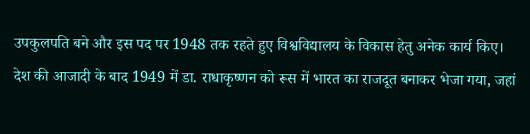उपकुलपति बने और इस पद पर 1948 तक रहते हुए विश्वविद्यालय के विकास हेतु अनेक कार्य किए।
देश की आजादी के बाद 1949 में डा. राधाकृष्णन को रूस में भारत का राजदूत बनाकर भेजा गया, जहां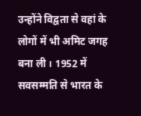उन्होंने विद्वता से वहां के लोगों में भी अमिट जगह बना ली। 1952 में सवसम्मति से भारत के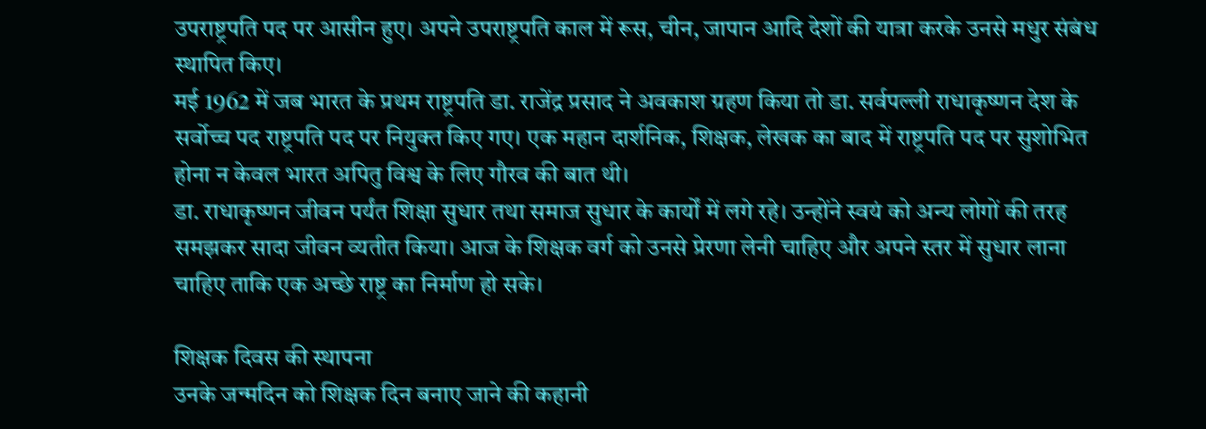उपराष्ट्रपति पद पर आसीन हुए। अपने उपराष्ट्रपति काल में रूस, चीन, जापान आदि देशों की यात्रा करके उनसे मधुर संबंध स्थापित किए।
मई 1962 में जब भारत के प्रथम राष्ट्रपति डा. राजेंद्र प्रसाद ने अवकाश ग्रहण किया तो डा. सर्वपल्ली राधाकृष्णन देश के सर्वोच्च पद राष्ट्रपति पद पर नियुक्त किए गए। एक महान दार्शनिक, शिक्षक, लेखक का बाद में राष्ट्रपति पद पर सुशोभित होना न केवल भारत अपितु विश्व के लिए गौरव की बात थी।
डा. राधाकृष्णन जीवन पर्यंत शिक्षा सुधार तथा समाज सुधार के कार्यों में लगे रहे। उन्होंने स्वयं को अन्य लोगों की तरह समझकर सादा जीवन व्यतीत किया। आज के शिक्षक वर्ग को उनसे प्रेरणा लेनी चाहिए और अपने स्तर में सुधार लाना चाहिए ताकि एक अच्छे राष्ट्र का निर्माण हो सके।

शिक्षक दिवस की स्थापना
उनके जन्मदिन को शिक्षक दिन बनाए जाने की कहानी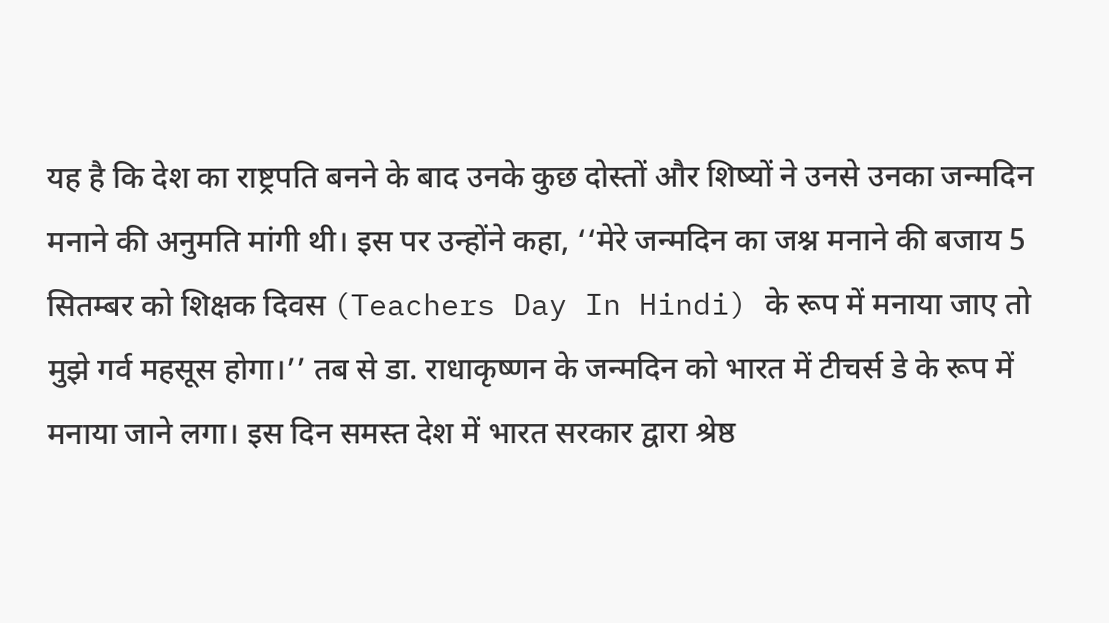यह है कि देश का राष्ट्रपति बनने के बाद उनके कुछ दोस्तों और शिष्यों ने उनसे उनका जन्मदिन मनाने की अनुमति मांगी थी। इस पर उन्होंने कहा, ‘‘मेरे जन्मदिन का जश्न मनाने की बजाय 5 सितम्बर को शिक्षक दिवस (Teachers Day In Hindi) के रूप में मनाया जाए तो मुझे गर्व महसूस होगा।’’ तब से डा. राधाकृष्णन के जन्मदिन को भारत में टीचर्स डे के रूप में मनाया जाने लगा। इस दिन समस्त देश में भारत सरकार द्वारा श्रेष्ठ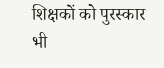शिक्षकों को पुरस्कार भी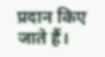प्रदान किए जाते हैं।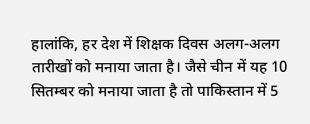हालांकि, हर देश में शिक्षक दिवस अलग-अलग तारीखों को मनाया जाता है। जैसे चीन में यह 10 सितम्बर को मनाया जाता है तो पाकिस्तान में 5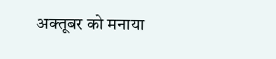अक्तूबर को मनाया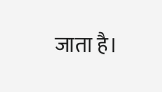जाता है।